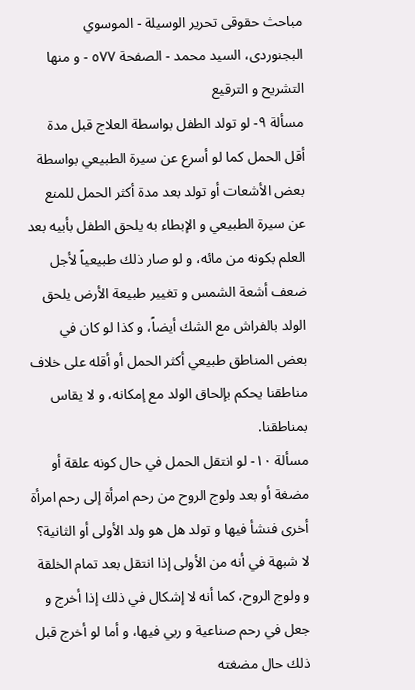مباحث حقوقى تحرير الوسيلة - الموسوي البجنوردى، السيد محمد - الصفحة ٥٧٧ - و منها التشريح و الترقيع
مسألة ٩- لو تولد الطفل بواسطة العلاج قبل مدة أقل الحمل كما لو أسرع عن سيرة الطبيعي بواسطة بعض الأشعات أو تولد بعد مدة أكثر الحمل للمنع عن سيرة الطبيعي و الإبطاء به يلحق الطفل بأبيه بعد العلم بكونه من مائه، و لو صار ذلك طبيعياً لأجل ضعف أشعة الشمس و تغيير طبيعة الأرض يلحق الولد بالفراش مع الشك أيضاً، و كذا لو كان في بعض المناطق طبيعي أكثر الحمل أو أقله على خلاف مناطقنا يحكم بإلحاق الولد مع إمكانه، و لا يقاس بمناطقنا.
مسألة ١٠- لو انتقل الحمل في حال كونه علقة أو مضغة أو بعد ولوج الروح من رحم امرأة إلى رحم امرأة أخرى فنشأ فيها و تولد هل هو ولد الأولى أو الثانية؟ لا شبهة في أنه من الأولى إذا انتقل بعد تمام الخلقة و ولوج الروح، كما أنه لا إشكال في ذلك إذا أخرج و جعل في رحم صناعية و ربي فيها، و أما لو أخرج قبل ذلك حال مضغته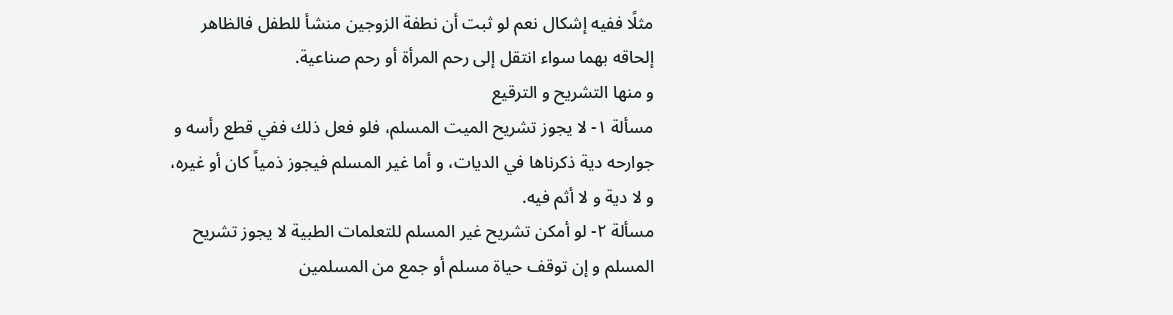مثلًا ففيه إشكال نعم لو ثبت أن نطفة الزوجين منشأ للطفل فالظاهر إلحاقه بهما سواء انتقل إلى رحم المرأة أو رحم صناعية.
و منها التشريح و الترقيع
مسألة ١- لا يجوز تشريح الميت المسلم، فلو فعل ذلك ففي قطع رأسه و جوارحه دية ذكرناها في الديات، و أما غير المسلم فيجوز ذمياً كان أو غيره، و لا دية و لا أثم فيه.
مسألة ٢- لو أمكن تشريح غير المسلم للتعلمات الطبية لا يجوز تشريح المسلم و إن توقف حياة مسلم أو جمع من المسلمين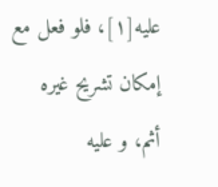عليه[١]، فلو فعل مع إمكان تشريح غيره أثم، و عليه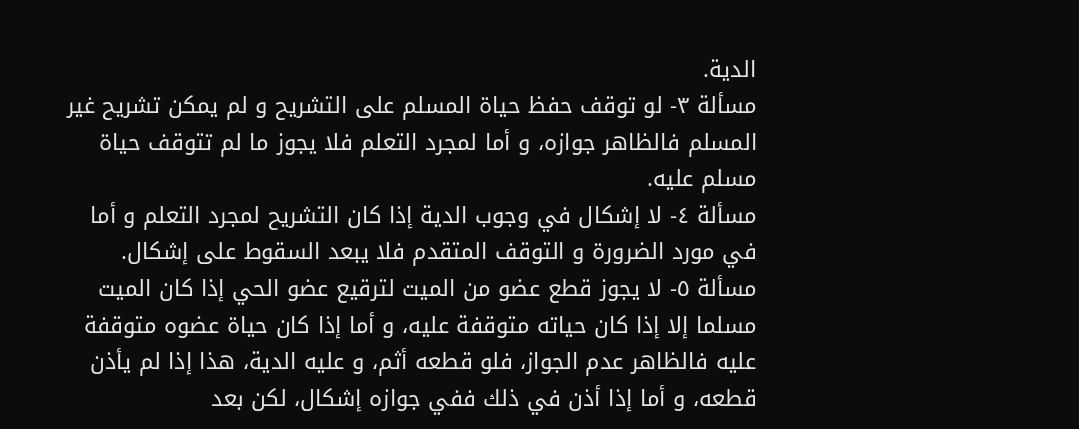الدية.
مسألة ٣- لو توقف حفظ حياة المسلم على التشريح و لم يمكن تشريح غير المسلم فالظاهر جوازه، و أما لمجرد التعلم فلا يجوز ما لم تتوقف حياة مسلم عليه.
مسألة ٤- لا إشكال في وجوب الدية إذا كان التشريح لمجرد التعلم و أما في مورد الضرورة و التوقف المتقدم فلا يبعد السقوط على إشكال.
مسألة ٥- لا يجوز قطع عضو من الميت لترقيع عضو الحي إذا كان الميت مسلما إلا إذا كان حياته متوقفة عليه، و أما إذا كان حياة عضوه متوقفة عليه فالظاهر عدم الجواز، فلو قطعه أثم، و عليه الدية، هذا إذا لم يأذن قطعه، و أما إذا أذن في ذلك ففي جوازه إشكال، لكن بعد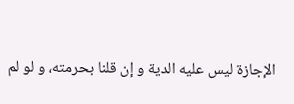الإجازة ليس عليه الدية و إن قلنا بحرمته، و لو لم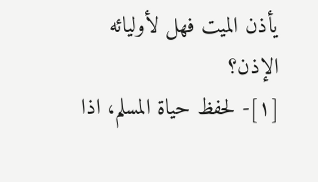يأذن الميت فهل لأوليائه الإذن؟
[١]- لحفظ حياة المسلم، اذا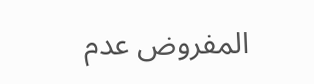المفروض عدم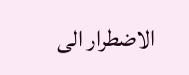الاضطرار الى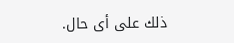ذلك على أى حال.